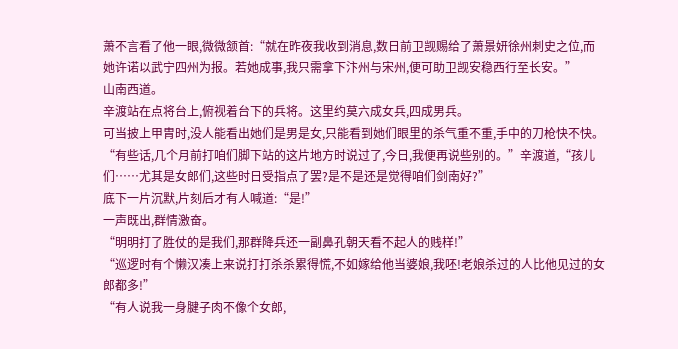萧不言看了他一眼,微微颔首:“就在昨夜我收到消息,数日前卫觊赐给了萧景妍徐州刺史之位,而她许诺以武宁四州为报。若她成事,我只需拿下汴州与宋州,便可助卫觊安稳西行至长安。”
山南西道。
辛渡站在点将台上,俯视着台下的兵将。这里约莫六成女兵,四成男兵。
可当披上甲胄时,没人能看出她们是男是女,只能看到她们眼里的杀气重不重,手中的刀枪快不快。
“有些话,几个月前打咱们脚下站的这片地方时说过了,今日,我便再说些别的。”辛渡道,“孩儿们……尤其是女郎们,这些时日受指点了罢?是不是还是觉得咱们剑南好?”
底下一片沉默,片刻后才有人喊道:“是!”
一声既出,群情激奋。
“明明打了胜仗的是我们,那群降兵还一副鼻孔朝天看不起人的贱样!”
“巡逻时有个懒汉凑上来说打打杀杀累得慌,不如嫁给他当婆娘,我呸!老娘杀过的人比他见过的女郎都多!”
“有人说我一身腱子肉不像个女郎,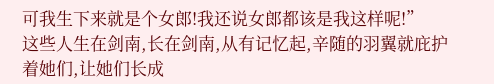可我生下来就是个女郎!我还说女郎都该是我这样呢!”
这些人生在剑南,长在剑南,从有记忆起,辛随的羽翼就庇护着她们,让她们长成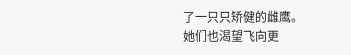了一只只矫健的雌鹰。
她们也渴望飞向更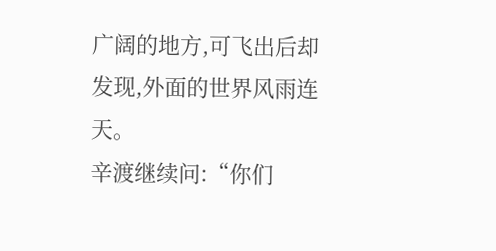广阔的地方,可飞出后却发现,外面的世界风雨连天。
辛渡继续问:“你们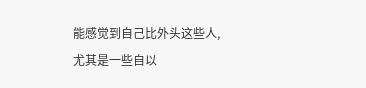能感觉到自己比外头这些人,尤其是一些自以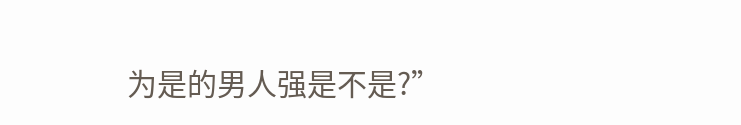为是的男人强是不是?”